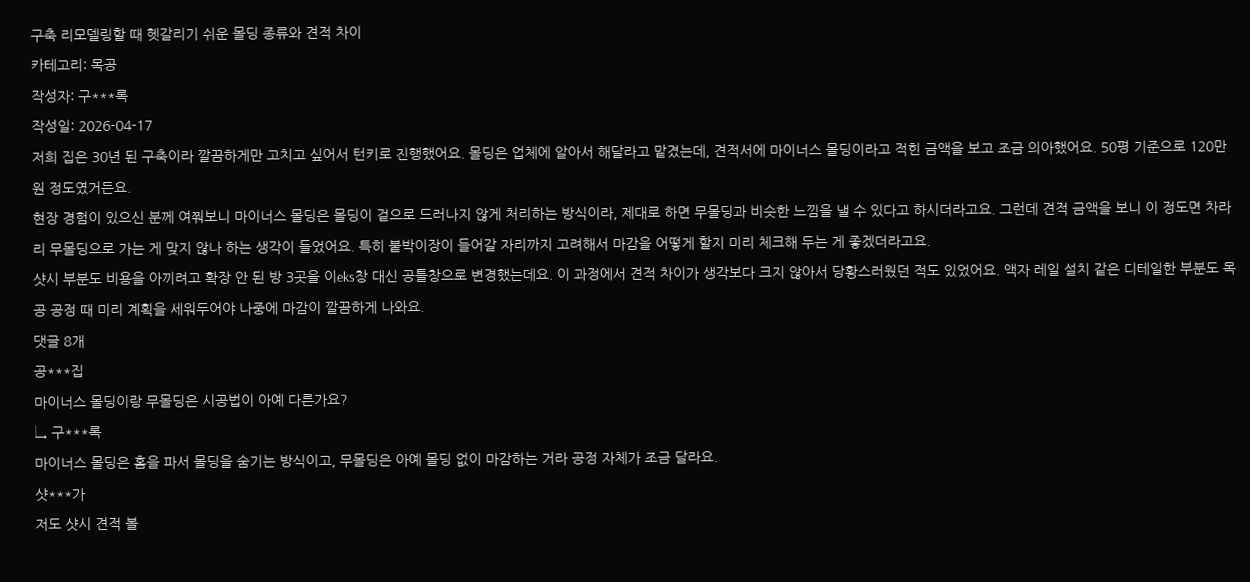구축 리모델링할 때 헷갈리기 쉬운 몰딩 종류와 견적 차이
카테고리: 목공
작성자: 구***록
작성일: 2026-04-17
저희 집은 30년 된 구축이라 깔끔하게만 고치고 싶어서 턴키로 진행했어요. 몰딩은 업체에 알아서 해달라고 맡겼는데, 견적서에 마이너스 몰딩이라고 적힌 금액을 보고 조금 의아했어요. 50평 기준으로 120만 원 정도였거든요.
현장 경험이 있으신 분께 여쭤보니 마이너스 몰딩은 몰딩이 겉으로 드러나지 않게 처리하는 방식이라, 제대로 하면 무몰딩과 비슷한 느낌을 낼 수 있다고 하시더라고요. 그런데 견적 금액을 보니 이 정도면 차라리 무몰딩으로 가는 게 맞지 않나 하는 생각이 들었어요. 특히 붙박이장이 들어갈 자리까지 고려해서 마감을 어떻게 할지 미리 체크해 두는 게 좋겠더라고요.
샷시 부분도 비용을 아끼려고 확장 안 된 방 3곳을 이eks창 대신 공틀창으로 변경했는데요. 이 과정에서 견적 차이가 생각보다 크지 않아서 당황스러웠던 적도 있었어요. 액자 레일 설치 같은 디테일한 부분도 목공 공정 때 미리 계획을 세워두어야 나중에 마감이 깔끔하게 나와요.
댓글 8개
공***집
마이너스 몰딩이랑 무몰딩은 시공법이 아예 다른가요?
↳ 구***록
마이너스 몰딩은 홈을 파서 몰딩을 숨기는 방식이고, 무몰딩은 아예 몰딩 없이 마감하는 거라 공정 자체가 조금 달라요.
샷***가
저도 샷시 견적 볼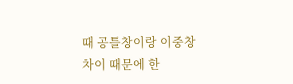때 공틀창이랑 이중창 차이 때문에 한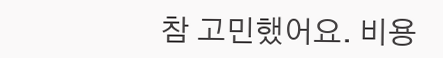참 고민했어요. 비용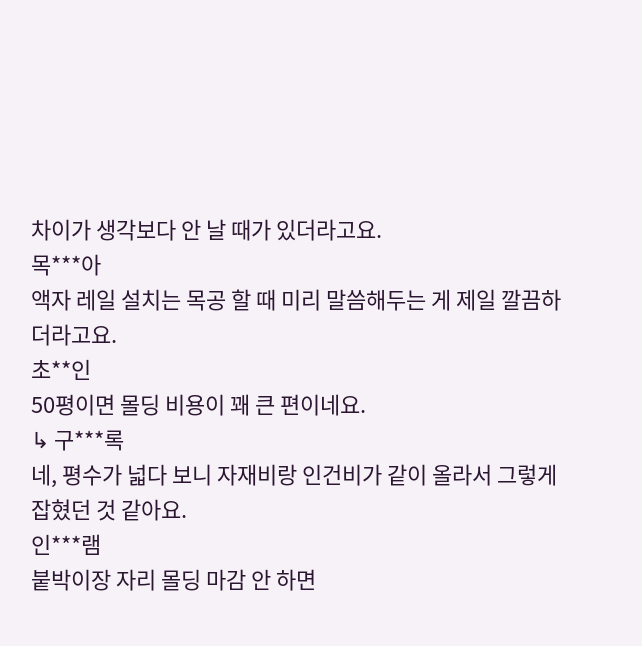차이가 생각보다 안 날 때가 있더라고요.
목***아
액자 레일 설치는 목공 할 때 미리 말씀해두는 게 제일 깔끔하더라고요.
초**인
50평이면 몰딩 비용이 꽤 큰 편이네요.
↳ 구***록
네, 평수가 넓다 보니 자재비랑 인건비가 같이 올라서 그렇게 잡혔던 것 같아요.
인***램
붙박이장 자리 몰딩 마감 안 하면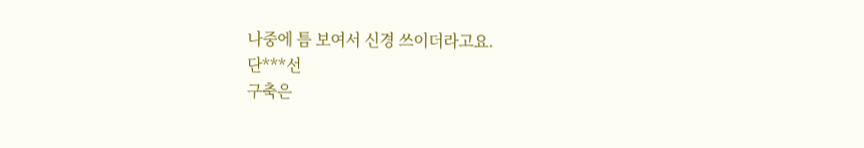나중에 틈 보여서 신경 쓰이더라고요.
단***선
구축은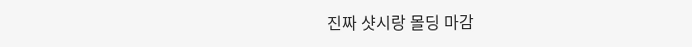진짜 샷시랑 몰딩 마감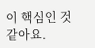이 핵심인 것 같아요.